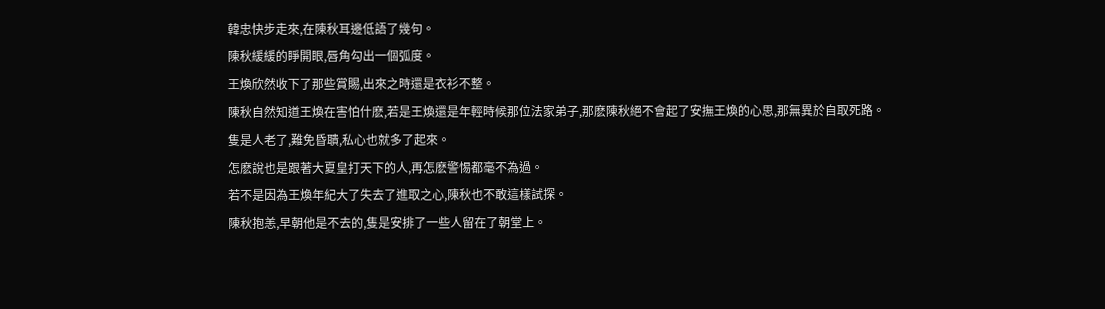韓忠快步走來,在陳秋耳邊低語了幾句。
陳秋緩緩的睜開眼,唇角勾出一個弧度。
王煥欣然收下了那些賞賜,出來之時還是衣衫不整。
陳秋自然知道王煥在害怕什麽,若是王煥還是年輕時候那位法家弟子,那麽陳秋絕不會起了安撫王煥的心思,那無異於自取死路。
隻是人老了,難免昏聵,私心也就多了起來。
怎麽說也是跟著大夏皇打天下的人,再怎麽警惕都毫不為過。
若不是因為王煥年紀大了失去了進取之心,陳秋也不敢這樣試探。
陳秋抱恙,早朝他是不去的,隻是安排了一些人留在了朝堂上。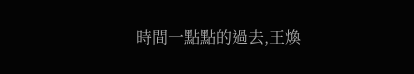時間一點點的過去,王煥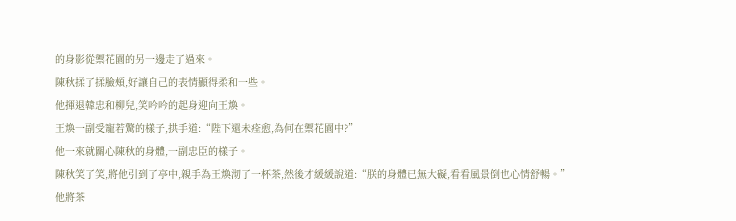的身影從禦花園的另一邊走了過來。
陳秋揉了揉臉頰,好讓自己的表情顯得柔和一些。
他揮退韓忠和柳兒,笑吟吟的起身迎向王煥。
王煥一副受寵若驚的樣子,拱手道:“陛下還未痊愈,為何在禦花園中?”
他一來就關心陳秋的身體,一副忠臣的樣子。
陳秋笑了笑,將他引到了亭中,親手為王煥沏了一杯茶,然後才緩緩說道:“朕的身體已無大礙,看看風景倒也心情舒暢。”
他將茶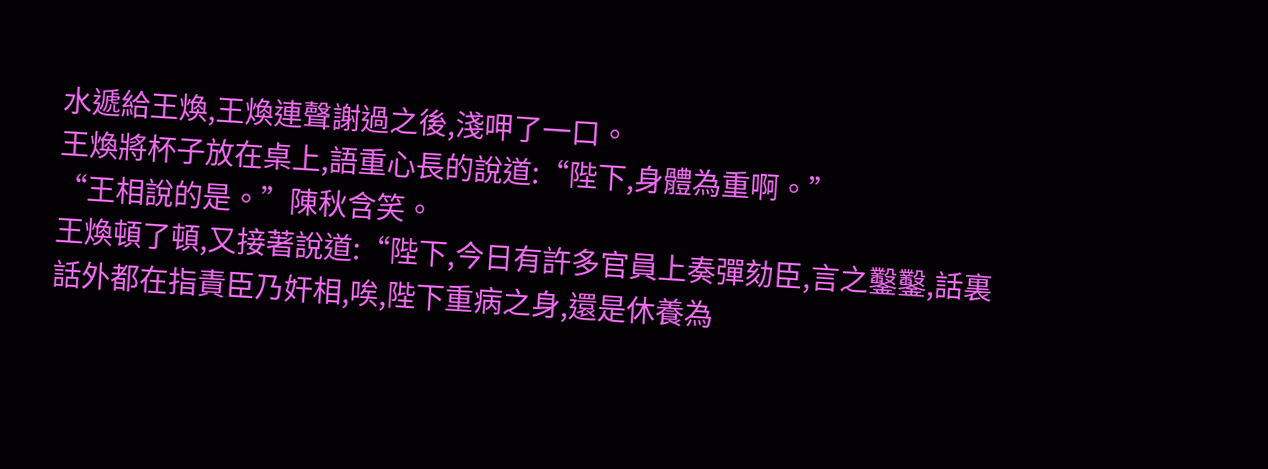水遞給王煥,王煥連聲謝過之後,淺呷了一口。
王煥將杯子放在桌上,語重心長的說道:“陛下,身體為重啊。”
“王相說的是。”陳秋含笑。
王煥頓了頓,又接著說道:“陛下,今日有許多官員上奏彈劾臣,言之鑿鑿,話裏話外都在指責臣乃奸相,唉,陛下重病之身,還是休養為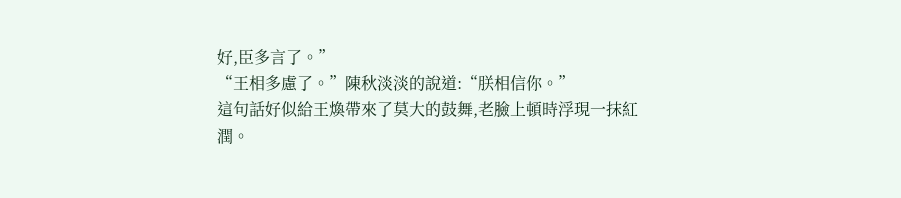好,臣多言了。”
“王相多慮了。”陳秋淡淡的說道:“朕相信你。”
這句話好似給王煥帶來了莫大的鼓舞,老臉上頓時浮現一抹紅潤。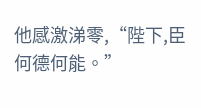他感激涕零,“陛下,臣何德何能。”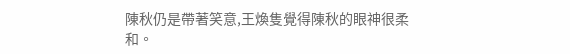陳秋仍是帶著笑意,王煥隻覺得陳秋的眼神很柔和。